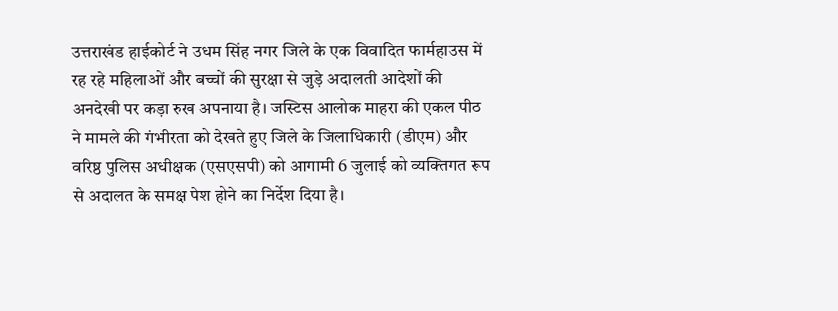उत्तराखंड हाईकोर्ट ने उधम सिंह नगर जिले के एक विवादित फार्महाउस में रह रहे महिलाओं और बच्चों की सुरक्षा से जुड़े अदालती आदेशों की अनदेखी पर कड़ा रुख अपनाया है। जस्टिस आलोक माहरा की एकल पीठ ने मामले की गंभीरता को देखते हुए जिले के जिलाधिकारी (डीएम) और वरिष्ठ पुलिस अधीक्षक (एसएसपी) को आगामी 6 जुलाई को व्यक्तिगत रूप से अदालत के समक्ष पेश होने का निर्देश दिया है।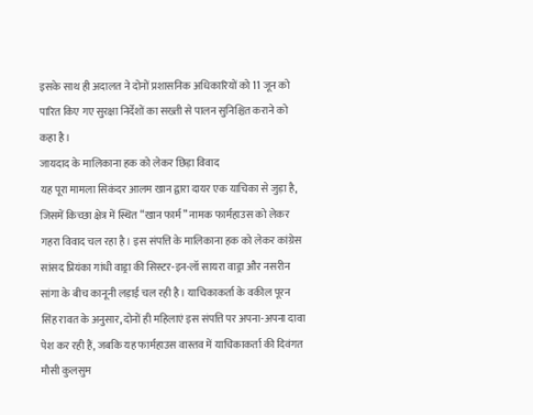इसके साथ ही अदालत ने दोनों प्रशासनिक अधिकारियों को 11 जून को पारित किए गए सुरक्षा निर्देशों का सख्ती से पालन सुनिश्चित कराने को कहा है।
जायदाद के मालिकाना हक को लेकर छिड़ा विवाद
यह पूरा मामला सिकंदर आलम खान द्वारा दायर एक याचिका से जुड़ा है, जिसमें किच्छा क्षेत्र में स्थित “खान फार्म” नामक फार्महाउस को लेकर गहरा विवाद चल रहा है। इस संपत्ति के मालिकाना हक को लेकर कांग्रेस सांसद प्रियंका गांधी वाड्रा की सिस्टर-इन-लॉ सायरा वाड्रा और नसरीन सांगा के बीच कानूनी लड़ाई चल रही है। याचिकाकर्ता के वकील पूरन सिंह रावत के अनुसार, दोनों ही महिलाएं इस संपत्ति पर अपना-अपना दावा पेश कर रही हैं, जबकि यह फार्महाउस वास्तव में याचिकाकर्ता की दिवंगत मौसी कुलसुम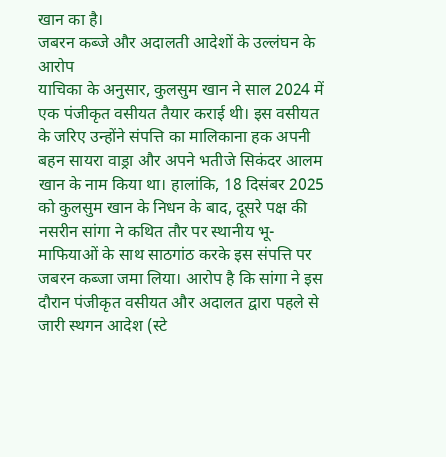खान का है।
जबरन कब्जे और अदालती आदेशों के उल्लंघन के आरोप
याचिका के अनुसार, कुलसुम खान ने साल 2024 में एक पंजीकृत वसीयत तैयार कराई थी। इस वसीयत के जरिए उन्होंने संपत्ति का मालिकाना हक अपनी बहन सायरा वाड्रा और अपने भतीजे सिकंदर आलम खान के नाम किया था। हालांकि, 18 दिसंबर 2025 को कुलसुम खान के निधन के बाद, दूसरे पक्ष की नसरीन सांगा ने कथित तौर पर स्थानीय भू-माफियाओं के साथ साठगांठ करके इस संपत्ति पर जबरन कब्जा जमा लिया। आरोप है कि सांगा ने इस दौरान पंजीकृत वसीयत और अदालत द्वारा पहले से जारी स्थगन आदेश (स्टे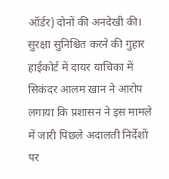ऑर्डर) दोनों की अनदेखी की।
सुरक्षा सुनिश्चित करने की गुहार
हाईकोर्ट में दायर याचिका में सिकंदर आलम खान ने आरोप लगाया कि प्रशासन ने इस मामले में जारी पिछले अदालती निर्देशों पर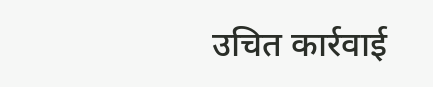उचित कार्रवाई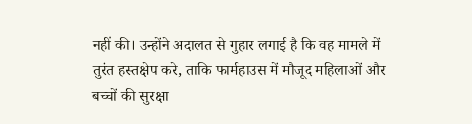नहीं की। उन्होंने अदालत से गुहार लगाई है कि वह मामले में तुरंत हस्तक्षेप करे, ताकि फार्महाउस में मौजूद महिलाओं और बच्चों की सुरक्षा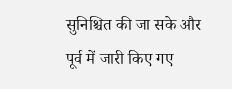सुनिश्चित की जा सके और पूर्व में जारी किए गए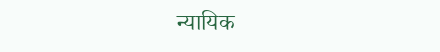न्यायिक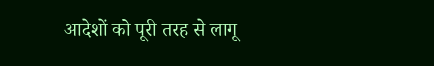आदेशों को पूरी तरह से लागू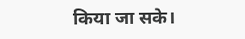किया जा सके।